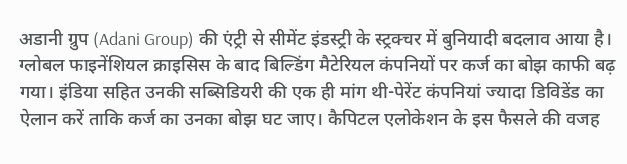अडानी ग्रुप (Adani Group) की एंट्री से सीमेंट इंडस्ट्री के स्ट्रक्चर में बुनियादी बदलाव आया है। ग्लोबल फाइनेंशियल क्राइसिस के बाद बिल्डिंग मैटेरियल कंपनियों पर कर्ज का बोझ काफी बढ़ गया। इंडिया सहित उनकी सब्सिडियरी की एक ही मांग थी-पेरेंट कंपनियां ज्यादा डिविडेंड का ऐलान करें ताकि कर्ज का उनका बोझ घट जाए। कैपिटल एलोकेशन के इस फैसले की वजह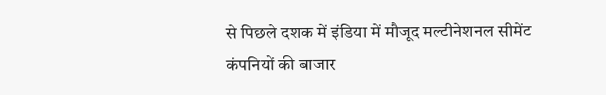से पिछले दशक में इंडिया में मौजूद मल्टीनेशनल सीमेंट कंपनियों की बाजार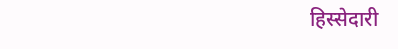हिस्सेदारी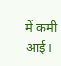में कमी आई।